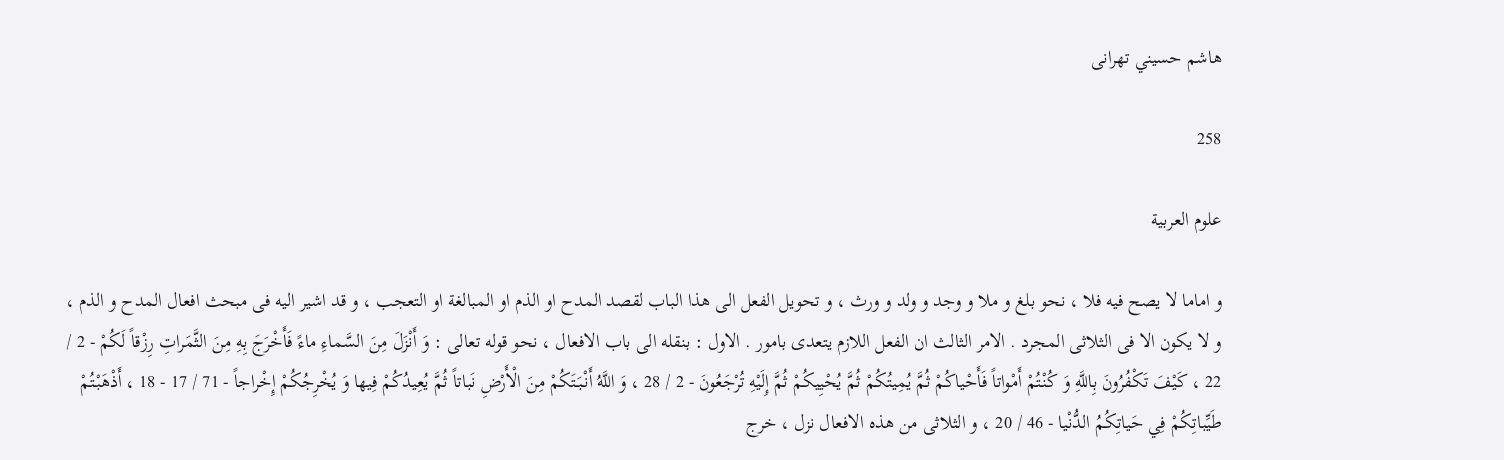هاشم حسيني تهرانى

258

علوم العربية

و اماما لا يصح فيه فلا ، نحو بلغ و ملا و وجد و ولد و ورث ، و تحويل الفعل الى هذا الباب لقصد المدح او الذم او المبالغة او التعجب ، و قد اشير اليه فى مبحث افعال المدح و الذم ، و لا يكون الا فى الثلاثى المجرد . الامر الثالث ان الفعل اللازم يتعدى بامور . الاول : بنقله الى باب الافعال ، نحو قوله تعالى : وَ أَنْزَلَ مِنَ السَّماءِ ماءً فَأَخْرَجَ بِهِ مِنَ الثَّمَراتِ رِزْقاً لَكُمْ - 2 / 22 ، كَيْفَ تَكْفُرُونَ بِاللَّهِ وَ كُنْتُمْ أَمْواتاً فَأَحْياكُمْ ثُمَّ يُمِيتُكُمْ ثُمَّ يُحْيِيكُمْ ثُمَّ إِلَيْهِ تُرْجَعُونَ - 2 / 28 ، وَ اللَّهُ أَنْبَتَكُمْ مِنَ الْأَرْضِ نَباتاً ثُمَّ يُعِيدُكُمْ فِيها وَ يُخْرِجُكُمْ إِخْراجاً - 71 / 17 - 18 ، أَذْهَبْتُمْ طَيِّباتِكُمْ فِي حَياتِكُمُ الدُّنْيا - 46 / 20 ، و الثلاثى من هذه الافعال نزل ، خرج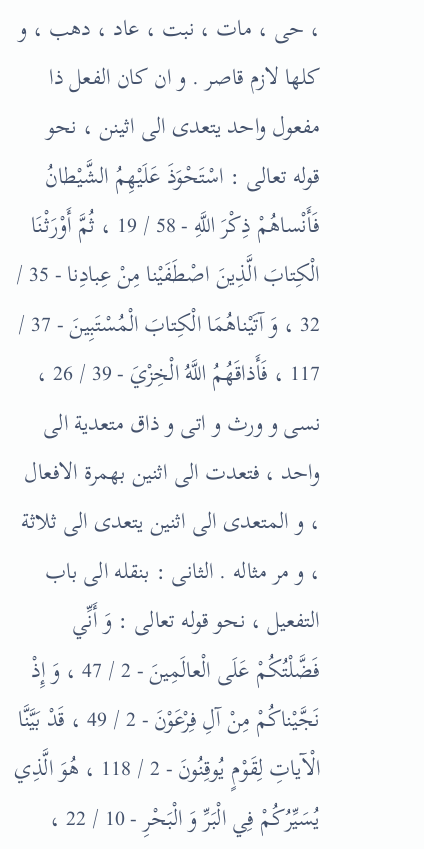، حى ، مات ، نبت ، عاد ، دهب ، و كلها لازم قاصر . و ان كان الفعل ذا مفعول واحد يتعدى الى اثينن ، نحو قوله تعالى : اسْتَحْوَذَ عَلَيْهِمُ الشَّيْطانُ فَأَنْساهُمْ ذِكْرَ اللَّهِ - 58 / 19 ، ثُمَّ أَوْرَثْنَا الْكِتابَ الَّذِينَ اصْطَفَيْنا مِنْ عِبادِنا - 35 / 32 ، وَ آتَيْناهُمَا الْكِتابَ الْمُسْتَبِينَ - 37 / 117 ، فَأَذاقَهُمُ اللَّهُ الْخِزْيَ - 39 / 26 ، نسى و ورث و اتى و ذاق متعدية الى واحد ، فتعدت الى اثنين بهمرة الافعال ، و المتعدى الى اثنين يتعدى الى ثلاثة ، و مر مثاله . الثانى : بنقله الى باب التفعيل ، نحو قوله تعالى : وَ أَنِّي فَضَّلْتُكُمْ عَلَى الْعالَمِينَ - 2 / 47 ، وَ إِذْ نَجَّيْناكُمْ مِنْ آلِ فِرْعَوْنَ - 2 / 49 ، قَدْ بَيَّنَّا الْآياتِ لِقَوْمٍ يُوقِنُونَ - 2 / 118 ، هُوَ الَّذِي يُسَيِّرُكُمْ فِي الْبَرِّ وَ الْبَحْرِ - 10 / 22 ،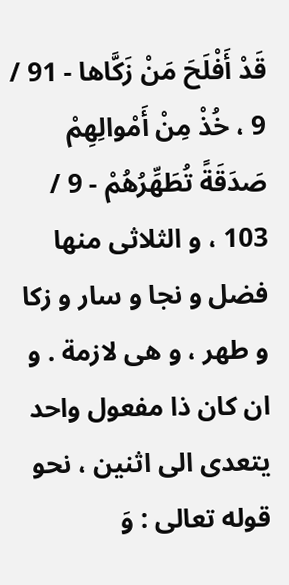قَدْ أَفْلَحَ مَنْ زَكَّاها - 91 / 9 ، خُذْ مِنْ أَمْوالِهِمْ صَدَقَةً تُطَهِّرُهُمْ - 9 / 103 ، و الثلاثى منها فضل و نجا و سار و زكا و طهر ، و هى لازمة . و ان كان ذا مفعول واحد يتعدى الى اثنين ، نحو قوله تعالى : وَ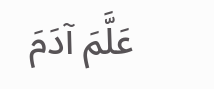عَلَّمَ آدَمَ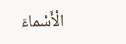الْأَسْماءَ